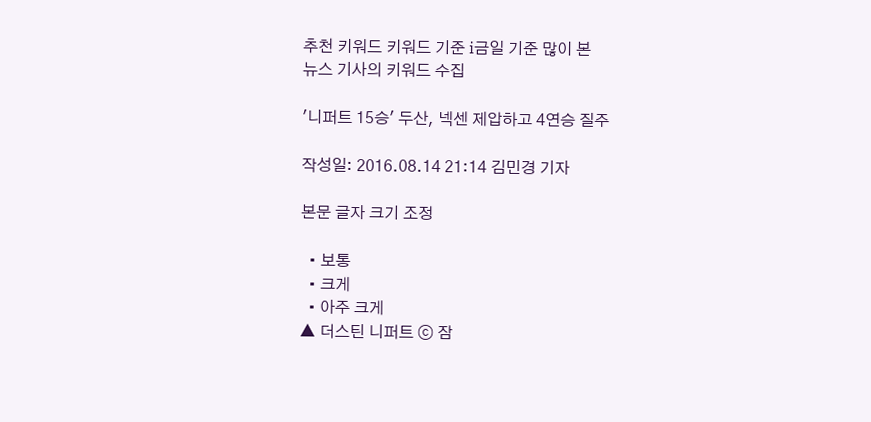추천 키워드 키워드 기준 i금일 기준 많이 본
뉴스 기사의 키워드 수집

'니퍼트 15승' 두산, 넥센 제압하고 4연승 질주

작성일: 2016.08.14 21:14 김민경 기자

본문 글자 크기 조정

  • 보통
  • 크게
  • 아주 크게
▲ 더스틴 니퍼트 ⓒ 잠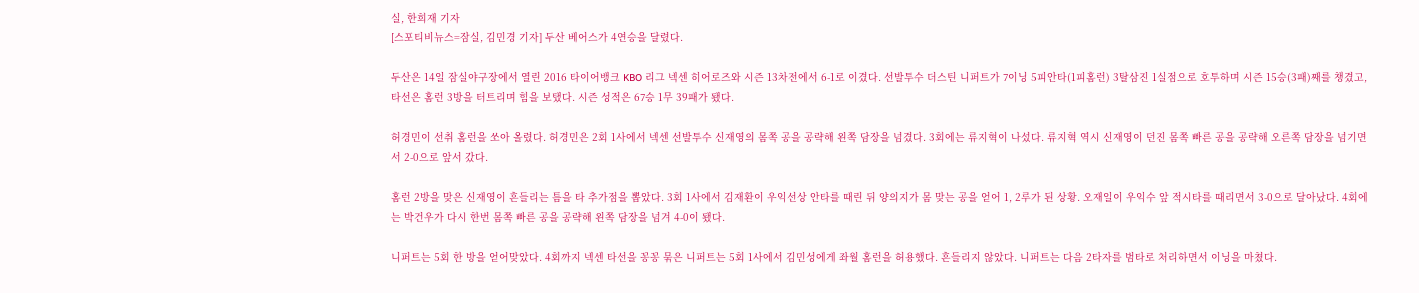실, 한희재 기자
[스포티비뉴스=잠실, 김민경 기자] 두산 베어스가 4연승을 달렸다.

두산은 14일 잠실야구장에서 열린 2016 타이어뱅크 KBO 리그 넥센 히어로즈와 시즌 13차전에서 6-1로 이겼다. 선발투수 더스틴 니퍼트가 7이닝 5피안타(1피홈런) 3탈삼진 1실점으로 호투하며 시즌 15승(3패)째를 챙겼고, 타선은 홈런 3방을 터트리며 힘을 보탰다. 시즌 성적은 67승 1무 39패가 됐다.

허경민이 선취 홈런을 쏘아 올렸다. 허경민은 2회 1사에서 넥센 선발투수 신재영의 몸쪽 공을 공략해 왼쪽 담장을 넘겼다. 3회에는 류지혁이 나섰다. 류지혁 역시 신재영이 던진 몸쪽 빠른 공을 공략해 오른쪽 담장을 넘기면서 2-0으로 앞서 갔다.

홈런 2방을 맞은 신재영이 흔들리는 틈을 타 추가점을 뽑았다. 3회 1사에서 김재환이 우익선상 안타를 때린 뒤 양의지가 몸 맞는 공을 얻어 1, 2루가 된 상황. 오재일이 우익수 앞 적시타를 때리면서 3-0으로 달아났다. 4회에는 박건우가 다시 한번 몸쪽 빠른 공을 공략해 왼쪽 담장을 넘겨 4-0이 됐다.

니퍼트는 5회 한 방을 얻어맞았다. 4회까지 넥센 타선을 꽁꽁 묶은 니퍼트는 5회 1사에서 김민성에게 좌월 홈런을 허용했다. 흔들리지 않았다. 니퍼트는 다음 2타자를 범타로 처리하면서 이닝을 마쳤다.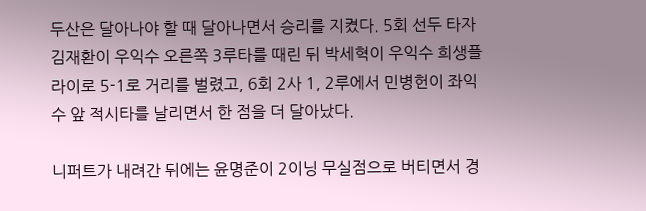두산은 달아나야 할 때 달아나면서 승리를 지켰다. 5회 선두 타자 김재환이 우익수 오른쪽 3루타를 때린 뒤 박세혁이 우익수 희생플라이로 5-1로 거리를 벌렸고, 6회 2사 1, 2루에서 민병헌이 좌익수 앞 적시타를 날리면서 한 점을 더 달아났다.

니퍼트가 내려간 뒤에는 윤명준이 2이닝 무실점으로 버티면서 경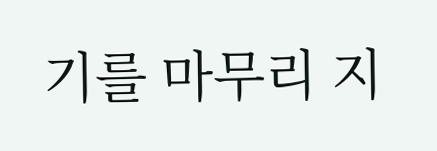기를 마무리 지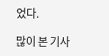었다.

많이 본 기사